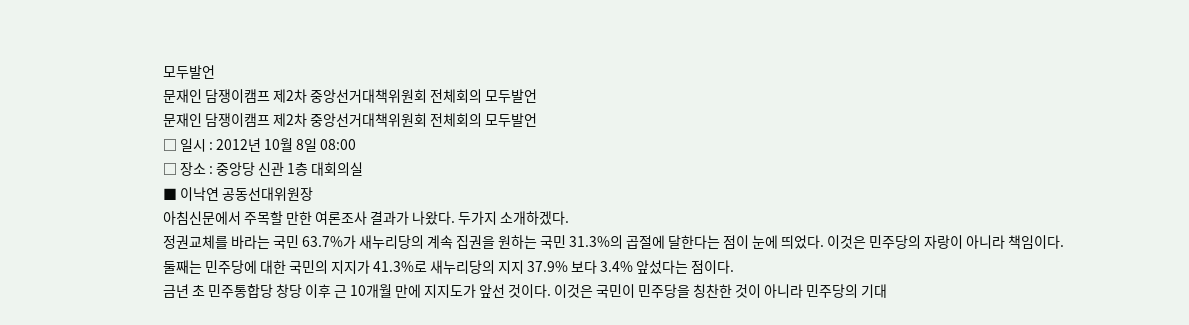모두발언
문재인 담쟁이캠프 제2차 중앙선거대책위원회 전체회의 모두발언
문재인 담쟁이캠프 제2차 중앙선거대책위원회 전체회의 모두발언
□ 일시 : 2012년 10월 8일 08:00
□ 장소 : 중앙당 신관 1층 대회의실
■ 이낙연 공동선대위원장
아침신문에서 주목할 만한 여론조사 결과가 나왔다. 두가지 소개하겠다.
정권교체를 바라는 국민 63.7%가 새누리당의 계속 집권을 원하는 국민 31.3%의 곱절에 달한다는 점이 눈에 띄었다. 이것은 민주당의 자랑이 아니라 책임이다.
둘째는 민주당에 대한 국민의 지지가 41.3%로 새누리당의 지지 37.9% 보다 3.4% 앞섰다는 점이다.
금년 초 민주통합당 창당 이후 근 10개월 만에 지지도가 앞선 것이다. 이것은 국민이 민주당을 칭찬한 것이 아니라 민주당의 기대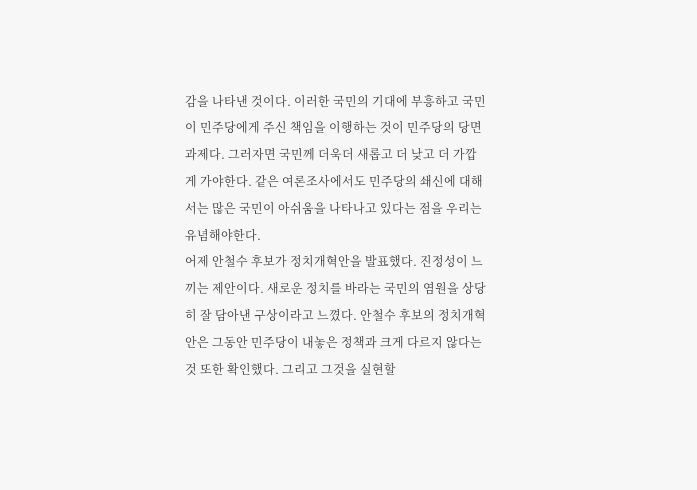감을 나타낸 것이다. 이러한 국민의 기대에 부흥하고 국민이 민주당에게 주신 책임을 이행하는 것이 민주당의 당면과제다. 그러자면 국민께 더욱더 새롭고 더 낮고 더 가깝게 가야한다. 같은 여론조사에서도 민주당의 쇄신에 대해서는 많은 국민이 아쉬움을 나타나고 있다는 점을 우리는 유념해야한다.
어제 안철수 후보가 정치개혁안을 발표했다. 진정성이 느끼는 제안이다. 새로운 정치를 바라는 국민의 염원을 상당히 잘 담아낸 구상이라고 느꼈다. 안철수 후보의 정치개혁안은 그동안 민주당이 내놓은 정책과 크게 다르지 않다는 것 또한 확인했다. 그리고 그것을 실현할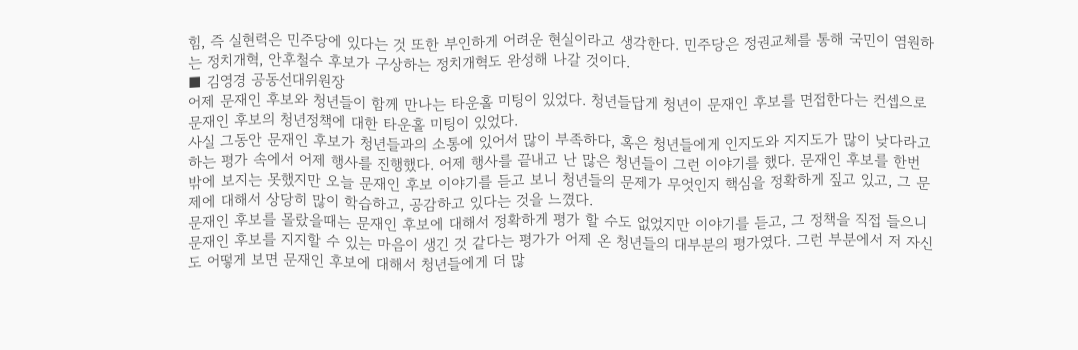힘, 즉 실현력은 민주당에 있다는 것 또한 부인하게 어려운 현실이라고 생각한다. 민주당은 정권교체를 통해 국민이 염원하는 정치개혁, 안후철수 후보가 구상하는 정치개혁도 완성해 나갈 것이다.
■ 김영경 공동선대위원장
어제 문재인 후보와 청년들이 함께 만나는 타운홀 미팅이 있었다. 청년들답게 청년이 문재인 후보를 면접한다는 컨셉으로 문재인 후보의 청년정책에 대한 타운홀 미팅이 있었다.
사실 그동안 문재인 후보가 청년들과의 소통에 있어서 많이 부족하다, 혹은 청년들에게 인지도와 지지도가 많이 낮다라고 하는 평가 속에서 어제 행사를 진행했다. 어제 행사를 끝내고 난 많은 청년들이 그런 이야기를 했다. 문재인 후보를 한번 밖에 보지는 못했지만 오늘 문재인 후보 이야기를 듣고 보니 청년들의 문제가 무엇인지 핵심을 정확하게 짚고 있고, 그 문제에 대해서 상당히 많이 학습하고, 공감하고 있다는 것을 느꼈다.
문재인 후보를 몰랐을때는 문재인 후보에 대해서 정확하게 평가 할 수도 없었지만 이야기를 듣고, 그 정책을 직접 들으니 문재인 후보를 지지할 수 있는 마음이 생긴 것 같다는 평가가 어제 온 청년들의 대부분의 평가였다. 그런 부분에서 저 자신도 어떻게 보면 문재인 후보에 대해서 청년들에게 더 많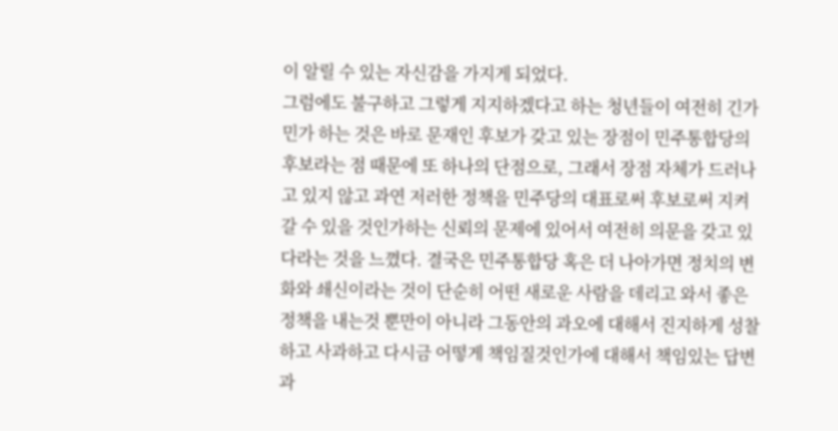이 알릴 수 있는 자신감을 가지게 되었다.
그럼에도 불구하고 그렇게 지지하겠다고 하는 청년들이 여전히 긴가민가 하는 것은 바로 문재인 후보가 갖고 있는 장점이 민주통합당의 후보라는 점 때문에 또 하나의 단점으로, 그래서 장점 자체가 드러나고 있지 않고 과연 저러한 정책을 민주당의 대표로써 후보로써 지켜 갈 수 있을 것인가하는 신뢰의 문제에 있어서 여전히 의문을 갖고 있다라는 것을 느꼈다. 결국은 민주통합당 혹은 더 나아가면 정치의 변화와 쇄신이라는 것이 단순히 어떤 새로운 사람을 데리고 와서 좋은 정책을 내는것 뿐만이 아니라 그동안의 과오에 대해서 진지하게 성찰하고 사과하고 다시금 어떻게 책임질것인가에 대해서 책임있는 답변과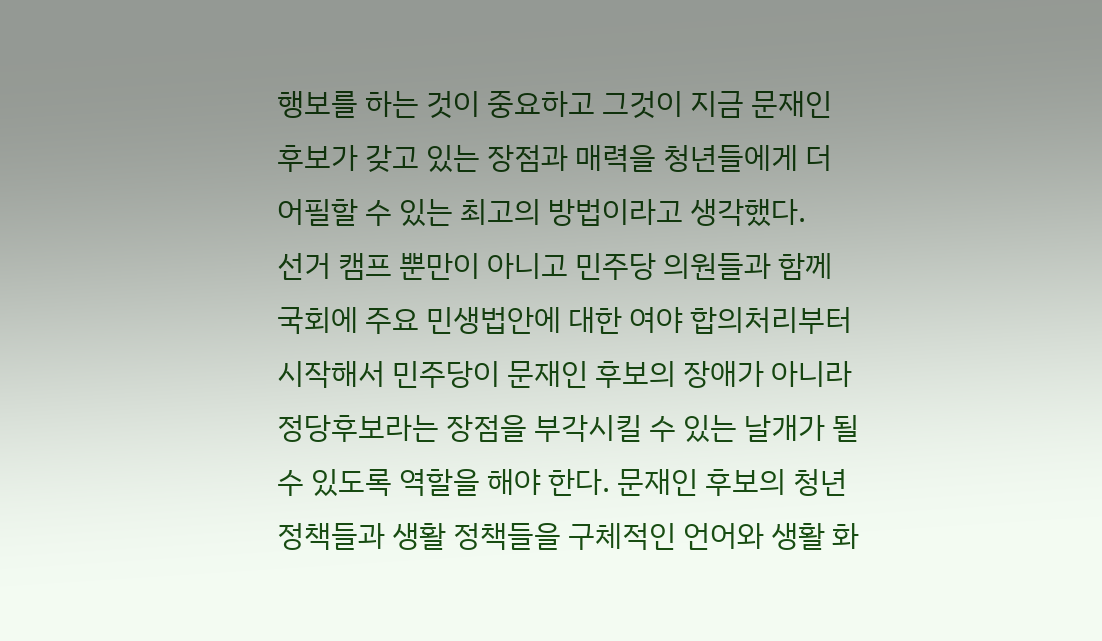행보를 하는 것이 중요하고 그것이 지금 문재인 후보가 갖고 있는 장점과 매력을 청년들에게 더 어필할 수 있는 최고의 방법이라고 생각했다.
선거 캠프 뿐만이 아니고 민주당 의원들과 함께 국회에 주요 민생법안에 대한 여야 합의처리부터 시작해서 민주당이 문재인 후보의 장애가 아니라 정당후보라는 장점을 부각시킬 수 있는 날개가 될 수 있도록 역할을 해야 한다. 문재인 후보의 청년 정책들과 생활 정책들을 구체적인 언어와 생활 화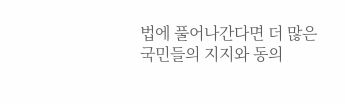법에 풀어나간다면 더 많은 국민들의 지지와 동의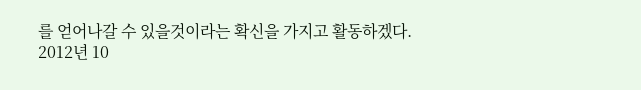를 얻어나갈 수 있을것이라는 확신을 가지고 활동하겠다.
2012년 10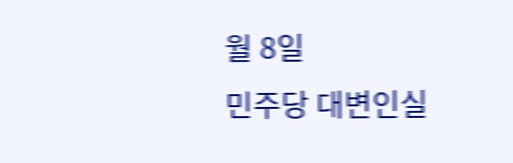월 8일
민주당 대변인실